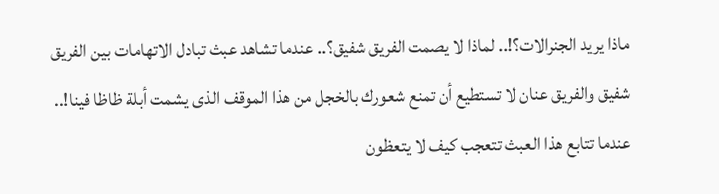ماذا يريد الجنرالات؟!.. لماذا لا يصمت الفريق شفيق؟.. عندما تشاهد عبث تبادل الاتهامات بين الفريق شفيق والفريق عنان لا تستطيع أن تمنع شعورك بالخجل من هذا الموقف الذى يشمت أبلة ظاظا فينا!.. عندما تتابع هذا العبث تتعجب كيف لا يتعظون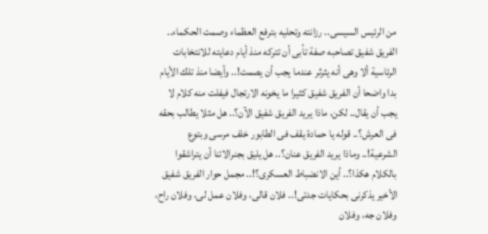من الرئيس السيسى.. رزانته وتحليه بترفع العظماء وصمت الحكماء.. الفريق شفيق تصاحبه صفة تأبى أن تتركه منذ أيام دعايته للانتخابات الرئاسية ألا وهى أنه يثرثر عندما يجب أن يصمت!.. وأيضا منذ تلك الأيام بدا واضحا أن الفريق شفيق كثيرا ما يخونه الارتجال فيفلت منه كلام لا يجب أن يقال.. لكن، ماذا يريد الفريق شفيق الآن؟.. هل مثلا يطالب بحقه فى العرش؟.. قوله يا حمادة يقف فى الطابور خلف مرسى وبتوع الشرعية!.. وماذا يريد الفريق عنان؟.. هل يليق بجنرالاتنا أن يتراشقوا بالكلام هكذا؟.. أين الانضباط العسكرى؟!.. مجمل حوار الفريق شفيق الأخير يذكرنى بحكايات جدتى!.. فلان قالى، وفلان عمل لى، وفلان راح، وفلان جه، وفلان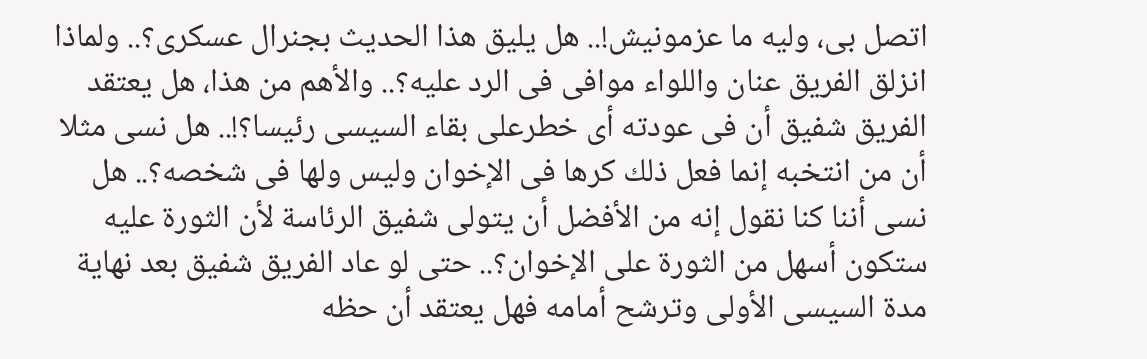اتصل بى، وليه ما عزمونيش!.. هل يليق هذا الحديث بجنرال عسكرى؟.. ولماذا انزلق الفريق عنان واللواء موافى فى الرد عليه؟.. والأهم من هذا، هل يعتقد الفريق شفيق أن فى عودته أى خطرعلى بقاء السيسى رئيسا؟!.. هل نسى مثلا أن من انتخبه إنما فعل ذلك كرها فى الإخوان وليس ولها فى شخصه؟.. هل نسى أننا كنا نقول إنه من الأفضل أن يتولى شفيق الرئاسة لأن الثورة عليه ستكون أسهل من الثورة على الإخوان؟.. حتى لو عاد الفريق شفيق بعد نهاية مدة السيسى الأولى وترشح أمامه فهل يعتقد أن حظه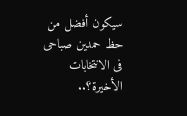سيكون أفضل من حظ حمدين صباحى فى الانتخابات الأخيرة؟..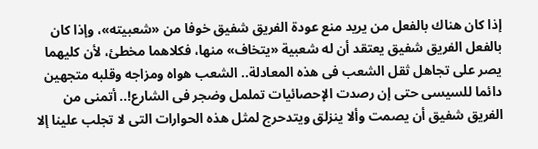إذا كان هناك بالفعل من يريد منع عودة الفريق شفيق خوفا من «شعبيته»، وإذا كان بالفعل الفريق شفيق يعتقد أن له شعبية «يتخاف» منها، فكلاهما مخطئ، لأن كليهما يصر على تجاهل ثقل الشعب فى هذه المعادلة.. الشعب هواه ومزاجه وقلبه متجهين دائما للسيسى حتى إن رصدت الإحصائيات تململ وضجر فى الشارع!.. أتمنى من الفريق شفيق أن يصمت وألا ينزلق ويتدحرج لمثل هذه الحوارات التى لا تجلب علينا إلا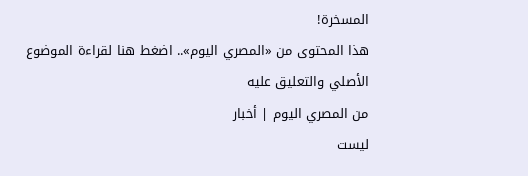المسخرة!
هذا المحتوى من «المصري اليوم».. اضغط هنا لقراءة الموضوع الأصلي والتعليق عليه
من المصري اليوم | أخبار
ليست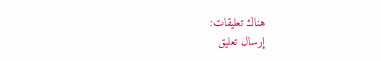هناك تعليقات:
إرسال تعليق